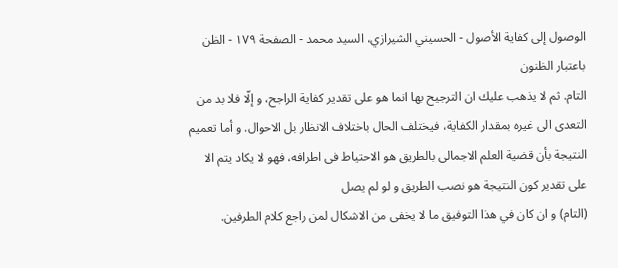الوصول إلى كفاية الأصول - الحسيني الشيرازي، السيد محمد - الصفحة ١٧٩ - الظن باعتبار الظنون
التام. ثم لا يذهب عليك ان الترجيح بها انما هو على تقدير كفاية الراجح، و إلّا فلا بد من التعدى الى غيره بمقدار الكفاية، فيختلف الحال باختلاف الانظار بل الاحوال. و أما تعميم النتيجة بأن قضية العلم الاجمالى بالطريق هو الاحتياط فى اطرافه، فهو لا يكاد يتم الا على تقدير كون النتيجة هو نصب الطريق و لو لم يصل
(التام) و ان كان في هذا التوفيق ما لا يخفى من الاشكال لمن راجع كلام الطرفين.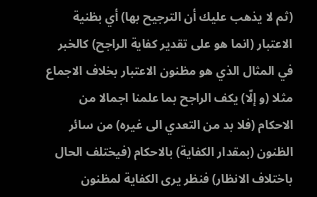(ثم لا يذهب عليك أن الترجيح بها) أي بظنية الاعتبار (انما هو على تقدير كفاية الراجح) كالخبر في المثال الذي هو مظنون الاعتبار بخلاف الاجماع مثلا (و إلّا) يكف الراجح بما علمنا اجمالا من الاحكام (فلا بد من التعدي الى غيره) من سائر الظنون (بمقدار الكفاية) بالاحكام (فيختلف الحال باختلاف الانظار) فنظر يرى الكفاية لمظنون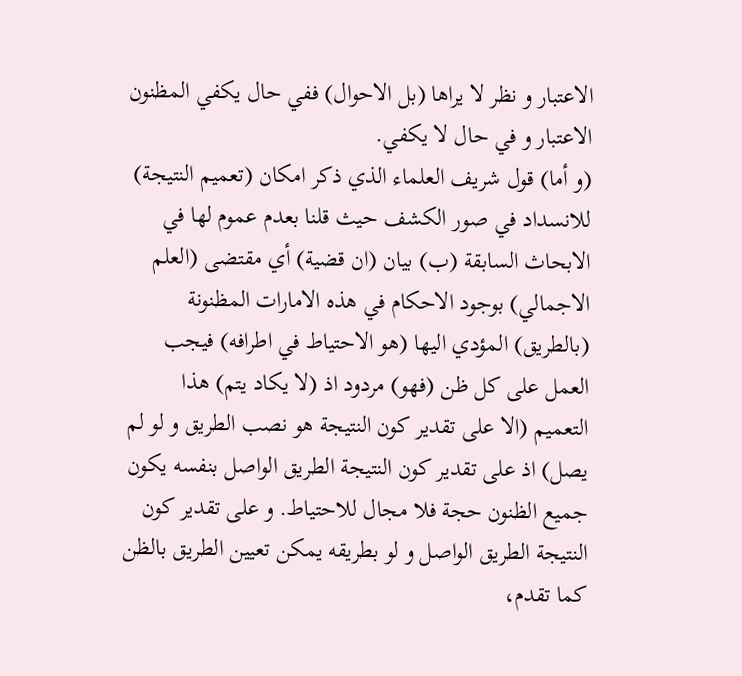الاعتبار و نظر لا يراها (بل الاحوال) ففي حال يكفي المظنون الاعتبار و في حال لا يكفي.
(و أما) قول شريف العلماء الذي ذكر امكان (تعميم النتيجة) للانسداد في صور الكشف حيث قلنا بعدم عموم لها في الابحاث السابقة (ب) بيان (ان قضية) أي مقتضى (العلم الاجمالي) بوجود الاحكام في هذه الامارات المظنونة (بالطريق) المؤدي اليها (هو الاحتياط في اطرافه) فيجب العمل على كل ظن (فهو) مردود اذ (لا يكاد يتم) هذا التعميم (الا على تقدير كون النتيجة هو نصب الطريق و لو لم يصل) اذ على تقدير كون النتيجة الطريق الواصل بنفسه يكون جميع الظنون حجة فلا مجال للاحتياط. و على تقدير كون النتيجة الطريق الواصل و لو بطريقه يمكن تعيين الطريق بالظن كما تقدم،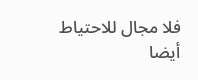فلا مجال للاحتياط أيضا